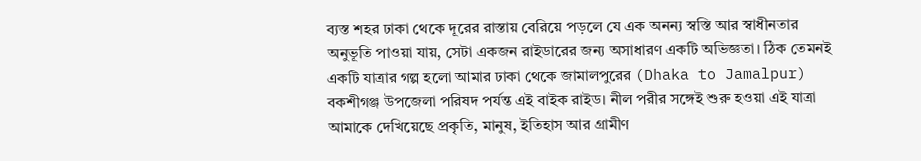ব্যস্ত শহর ঢাকা থেকে দূরের রাস্তায় বেরিয়ে পড়লে যে এক অনন্য স্বস্তি আর স্বাধীনতার অনুভূতি পাওয়া যায়, সেটা একজন রাইডারের জন্য অসাধারণ একটি অভিজ্ঞতা। ঠিক তেমনই একটি যাত্রার গল্প হলো আমার ঢাকা থেকে জামালপুরের (Dhaka to Jamalpur) বকশীগঞ্জ উপজেলা পরিষদ পর্যন্ত এই বাইক রাইড। নীল পরীর সঙ্গেই শুরু হওয়া এই যাত্রা আমাকে দেখিয়েছে প্রকৃতি, মানুষ, ইতিহাস আর গ্রামীণ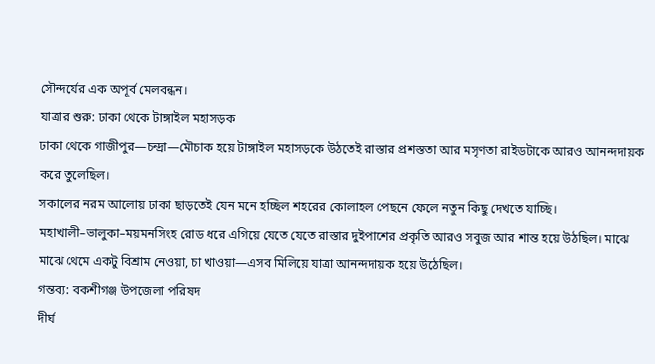সৌন্দর্যের এক অপূর্ব মেলবন্ধন।
যাত্রার শুরু: ঢাকা থেকে টাঙ্গাইল মহাসড়ক
ঢাকা থেকে গাজীপুর—চন্দ্রা—মৌচাক হয়ে টাঙ্গাইল মহাসড়কে উঠতেই রাস্তার প্রশস্ততা আর মসৃণতা রাইডটাকে আরও আনন্দদায়ক করে তুলেছিল।
সকালের নরম আলোয় ঢাকা ছাড়তেই যেন মনে হচ্ছিল শহরের কোলাহল পেছনে ফেলে নতুন কিছু দেখতে যাচ্ছি। মহাখালী–ভালুকা–ময়মনসিংহ রোড ধরে এগিয়ে যেতে যেতে রাস্তার দুইপাশের প্রকৃতি আরও সবুজ আর শান্ত হয়ে উঠছিল। মাঝে মাঝে থেমে একটু বিশ্রাম নেওয়া, চা খাওয়া—এসব মিলিয়ে যাত্রা আনন্দদায়ক হয়ে উঠেছিল।
গন্তব্য: বকশীগঞ্জ উপজেলা পরিষদ
দীর্ঘ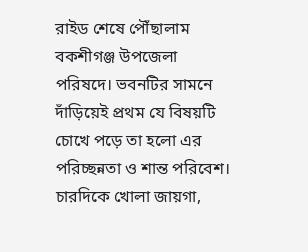রাইড শেষে পৌঁছালাম বকশীগঞ্জ উপজেলা পরিষদে। ভবনটির সামনে দাঁড়িয়েই প্রথম যে বিষয়টি চোখে পড়ে তা হলো এর পরিচ্ছন্নতা ও শান্ত পরিবেশ। চারদিকে খোলা জায়গা,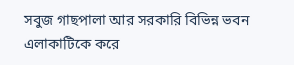সবুজ গাছপালা আর সরকারি বিভিন্ন ভবন এলাকাটিকে করে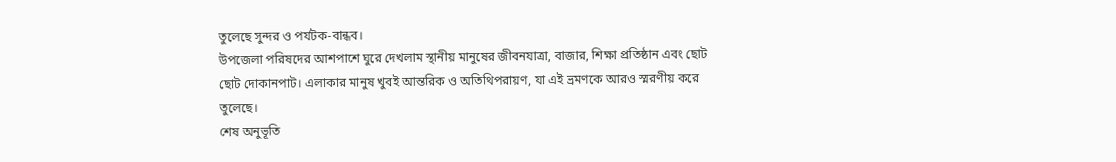তুলেছে সুন্দর ও পর্যটক-বান্ধব।
উপজেলা পরিষদের আশপাশে ঘুরে দেখলাম স্থানীয় মানুষের জীবনযাত্রা, বাজার, শিক্ষা প্রতিষ্ঠান এবং ছোট ছোট দোকানপাট। এলাকার মানুষ খুবই আন্তরিক ও অতিথিপরায়ণ, যা এই ভ্রমণকে আরও স্মরণীয় করে তুলেছে।
শেষ অনুভূতি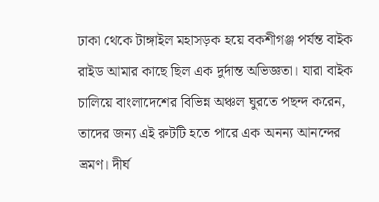ঢাকা থেকে টাঙ্গাইল মহাসড়ক হয়ে বকশীগঞ্জ পর্যন্ত বাইক রাইড আমার কাছে ছিল এক দুর্দান্ত অভিজ্ঞতা। যারা বাইক চালিয়ে বাংলাদেশের বিভিন্ন অঞ্চল ঘুরতে পছন্দ করেন, তাদের জন্য এই রুটটি হতে পারে এক অনন্য আনন্দের ভ্রমণ। দীর্ঘ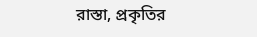রাস্তা, প্রকৃতির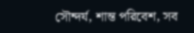সৌন্দর্য, শান্ত পরিবেশ, সব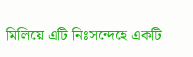মিলিয়ে এটি নিঃসন্দেহে একটি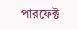পারফেক্ট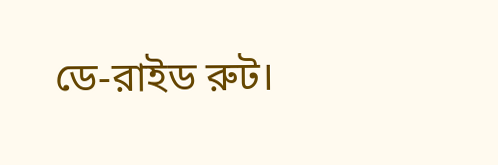ডে-রাইড রুট।